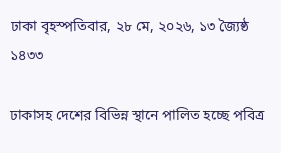ঢাকা বৃহস্পতিবার, ২৮ মে, ২০২৬, ১৩ জ্যৈষ্ঠ ১৪৩৩

ঢাকাসহ দেশের বিভিন্ন স্থানে পালিত হচ্ছে পবিত্র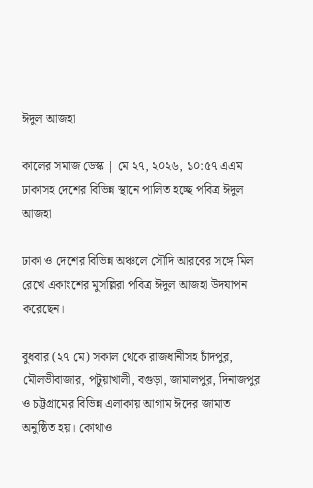ঈদুল আজহা

কালের সমাজ ডেস্ক | মে ২৭, ২০২৬, ১০:৫৭ এএম ঢাকাসহ দেশের বিভিন্ন স্থানে পালিত হচ্ছে পবিত্র ঈদুল আজহা

ঢাকা ও দেশের বিভিন্ন অঞ্চলে সৌদি আরবের সঙ্গে মিল রেখে একাংশের মুসল্লিরা পবিত্র ঈদুল আজহা উদযাপন করেছেন।

বুধবার (২৭ মে) সকাল থেকে রাজধানীসহ চাঁদপুর, মৌলভীবাজার, পটুয়াখালী, বগুড়া, জামালপুর, দিনাজপুর ও চট্টগ্রামের বিভিন্ন এলাকায় আগাম ঈদের জামাত অনুষ্ঠিত হয়। কোথাও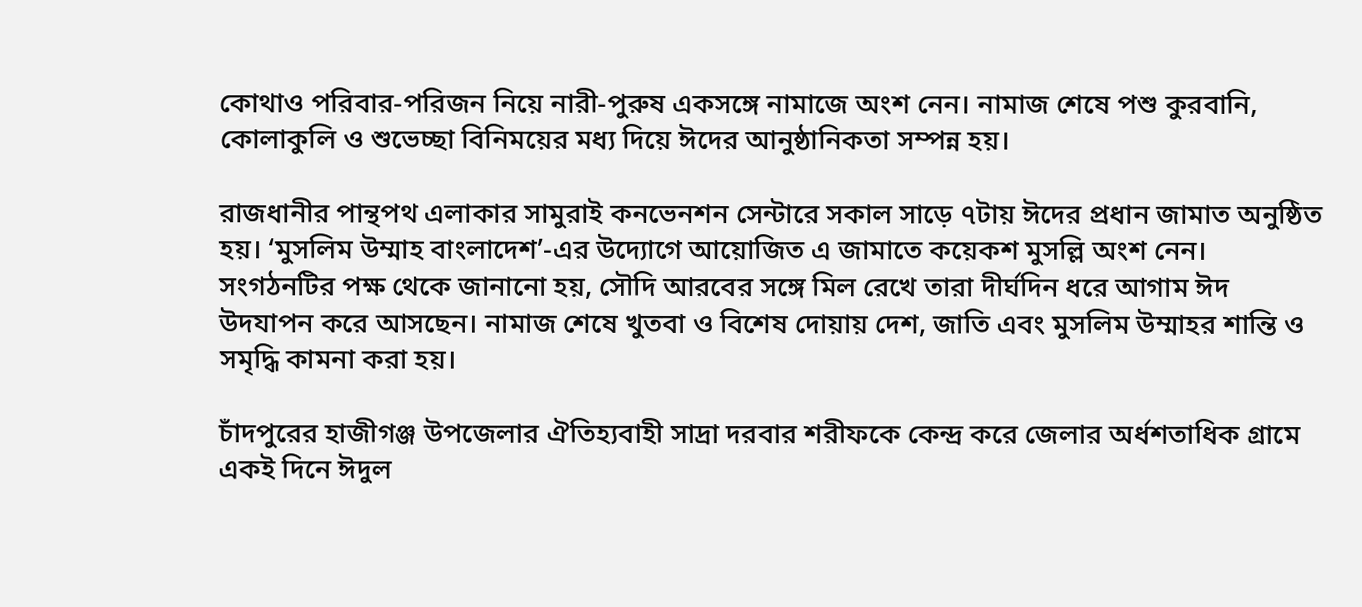কোথাও পরিবার-পরিজন নিয়ে নারী-পুরুষ একসঙ্গে নামাজে অংশ নেন। নামাজ শেষে পশু কুরবানি, কোলাকুলি ও শুভেচ্ছা বিনিময়ের মধ্য দিয়ে ঈদের আনুষ্ঠানিকতা সম্পন্ন হয়।

রাজধানীর পান্থপথ এলাকার সামুরাই কনভেনশন সেন্টারে সকাল সাড়ে ৭টায় ঈদের প্রধান জামাত অনুষ্ঠিত হয়। ‘মুসলিম উম্মাহ বাংলাদেশ’-এর উদ্যোগে আয়োজিত এ জামাতে কয়েকশ মুসল্লি অংশ নেন। সংগঠনটির পক্ষ থেকে জানানো হয়, সৌদি আরবের সঙ্গে মিল রেখে তারা দীর্ঘদিন ধরে আগাম ঈদ উদযাপন করে আসছেন। নামাজ শেষে খুতবা ও বিশেষ দোয়ায় দেশ, জাতি এবং মুসলিম উম্মাহর শান্তি ও সমৃদ্ধি কামনা করা হয়।

চাঁদপুরের হাজীগঞ্জ উপজেলার ঐতিহ্যবাহী সাদ্রা দরবার শরীফকে কেন্দ্র করে জেলার অর্ধশতাধিক গ্রামে একই দিনে ঈদুল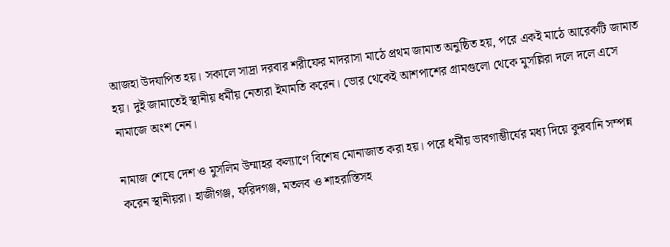আজহা উদযাপিত হয়। সকালে সাদ্রা দরবার শরীফের মাদরাসা মাঠে প্রথম জামাত অনুষ্ঠিত হয়, পরে একই মাঠে আরেকটি জামাত হয়। দুই জামাতেই স্থানীয় ধর্মীয় নেতারা ইমামতি করেন। ভোর থেকেই আশপাশের গ্রামগুলো থেকে মুসল্লিরা দলে দলে এসে নামাজে অংশ নেন।

নামাজ শেষে দেশ ও মুসলিম উম্মাহর কল্যাণে বিশেষ মোনাজাত করা হয়। পরে ধর্মীয় ভাবগাম্ভীর্যের মধ্য দিয়ে কুরবানি সম্পন্ন করেন স্থানীয়রা। হাজীগঞ্জ, ফরিদগঞ্জ, মতলব ও শাহরাস্তিসহ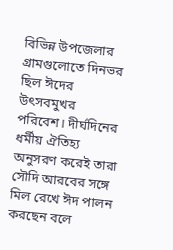বিভিন্ন উপজেলার গ্রামগুলোতে দিনভর ছিল ঈদের উৎসবমুখর পরিবেশ। দীর্ঘদিনের ধর্মীয় ঐতিহ্য অনুসরণ করেই তারা সৌদি আরবের সঙ্গে মিল রেখে ঈদ পালন করছেন বলে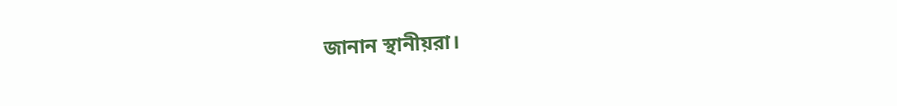জানান স্থানীয়রা।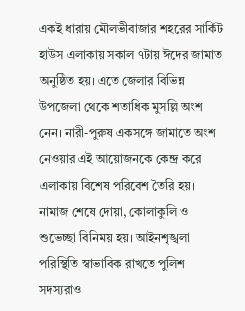একই ধারায় মৌলভীবাজার শহরের সার্কিট হাউস এলাকায় সকাল ৭টায় ঈদের জামাত অনুষ্ঠিত হয়। এতে জেলার বিভিন্ন উপজেলা থেকে শতাধিক মুসল্লি অংশ নেন। নারী-পুরুষ একসঙ্গে জামাতে অংশ নেওয়ার এই আয়োজনকে কেন্দ্র করে এলাকায় বিশেষ পরিবেশ তৈরি হয়। নামাজ শেষে দোয়া, কোলাকুলি ও শুভেচ্ছা বিনিময় হয়। আইনশৃঙ্খলা পরিস্থিতি স্বাভাবিক রাখতে পুলিশ সদস্যরাও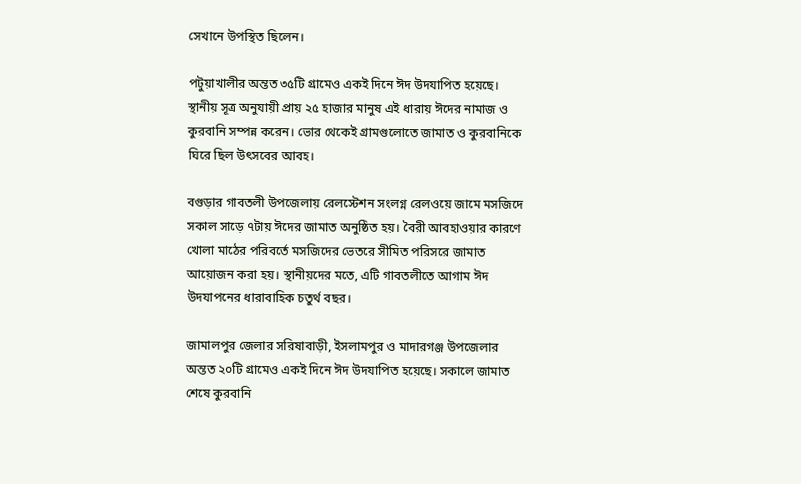সেখানে উপস্থিত ছিলেন।

পটুয়াখালীর অন্তত ৩৫টি গ্রামেও একই দিনে ঈদ উদযাপিত হয়েছে। স্থানীয় সূত্র অনুযায়ী প্রায় ২৫ হাজার মানুষ এই ধারায় ঈদের নামাজ ও কুরবানি সম্পন্ন করেন। ভোর থেকেই গ্রামগুলোতে জামাত ও কুরবানিকে ঘিরে ছিল উৎসবের আবহ।

বগুড়ার গাবতলী উপজেলায় রেলস্টেশন সংলগ্ন রেলওয়ে জামে মসজিদে সকাল সাড়ে ৭টায় ঈদের জামাত অনুষ্ঠিত হয়। বৈরী আবহাওয়ার কারণে খোলা মাঠের পরিবর্তে মসজিদের ভেতরে সীমিত পরিসরে জামাত আয়োজন করা হয়। স্থানীয়দের মতে, এটি গাবতলীতে আগাম ঈদ উদযাপনের ধারাবাহিক চতুর্থ বছর।

জামালপুর জেলার সরিষাবাড়ী, ইসলামপুর ও মাদারগঞ্জ উপজেলার অন্তত ২০টি গ্রামেও একই দিনে ঈদ উদযাপিত হয়েছে। সকালে জামাত শেষে কুরবানি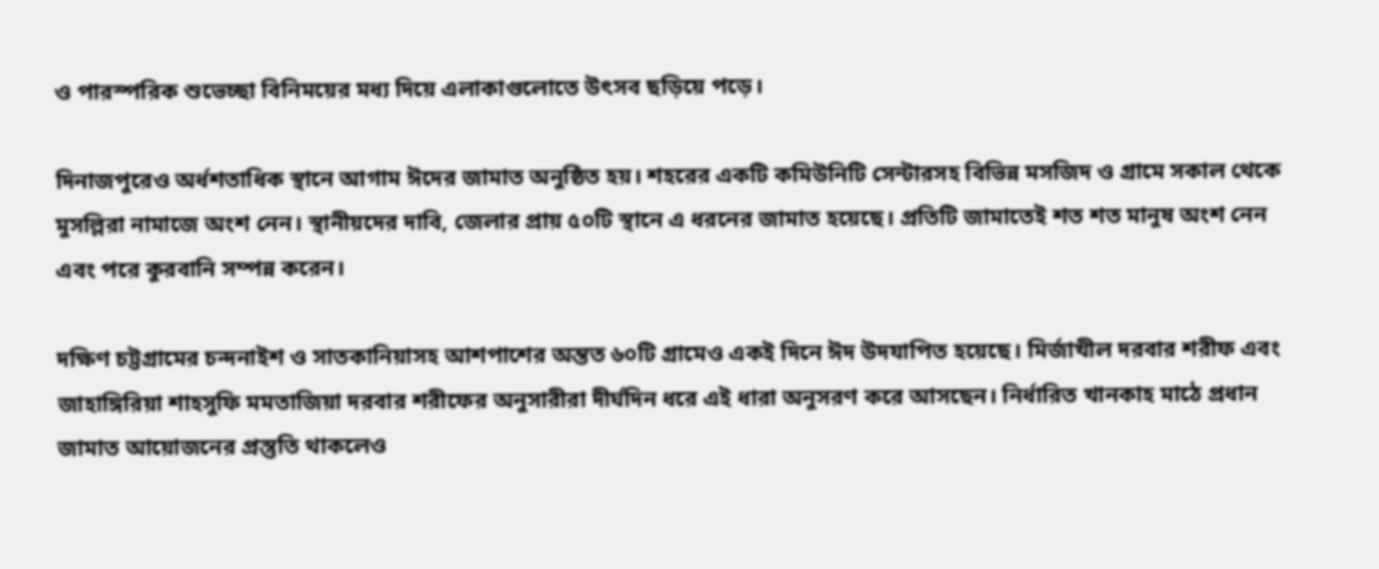ও পারস্পরিক শুভেচ্ছা বিনিময়ের মধ্য দিয়ে এলাকাগুলোতে উৎসব ছড়িয়ে পড়ে।

দিনাজপুরেও অর্ধশতাধিক স্থানে আগাম ঈদের জামাত অনুষ্ঠিত হয়। শহরের একটি কমিউনিটি সেন্টারসহ বিভিন্ন মসজিদ ও গ্রামে সকাল থেকে মুসল্লিরা নামাজে অংশ নেন। স্থানীয়দের দাবি, জেলার প্রায় ৫০টি স্থানে এ ধরনের জামাত হয়েছে। প্রতিটি জামাতেই শত শত মানুষ অংশ নেন এবং পরে কুরবানি সম্পন্ন করেন।

দক্ষিণ চট্টগ্রামের চন্দনাইশ ও সাতকানিয়াসহ আশপাশের অন্তত ৬০টি গ্রামেও একই দিনে ঈদ উদযাপিত হয়েছে। মির্জাখীল দরবার শরীফ এবং জাহাঙ্গিরিয়া শাহসুফি মমতাজিয়া দরবার শরীফের অনুসারীরা দীর্ঘদিন ধরে এই ধারা অনুসরণ করে আসছেন। নির্ধারিত খানকাহ মাঠে প্রধান জামাত আয়োজনের প্রস্তুতি থাকলেও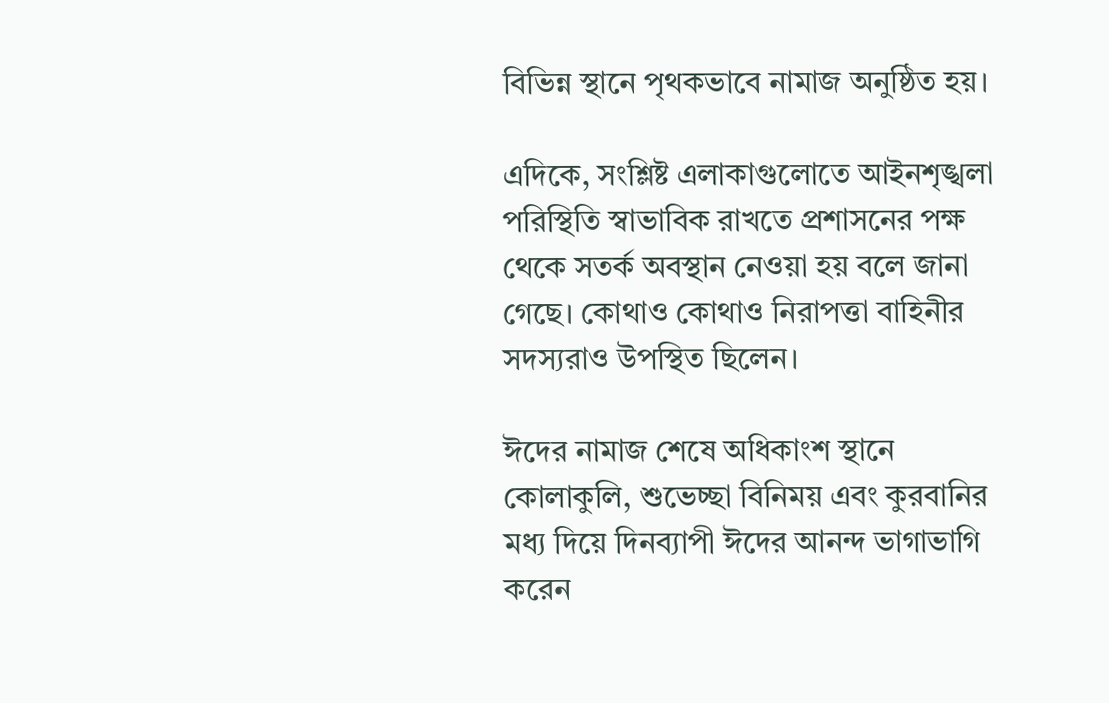বিভিন্ন স্থানে পৃথকভাবে নামাজ অনুষ্ঠিত হয়।

এদিকে, সংশ্লিষ্ট এলাকাগুলোতে আইনশৃঙ্খলা পরিস্থিতি স্বাভাবিক রাখতে প্রশাসনের পক্ষ থেকে সতর্ক অবস্থান নেওয়া হয় বলে জানা গেছে। কোথাও কোথাও নিরাপত্তা বাহিনীর সদস্যরাও উপস্থিত ছিলেন।

ঈদের নামাজ শেষে অধিকাংশ স্থানে কোলাকুলি, শুভেচ্ছা বিনিময় এবং কুরবানির মধ্য দিয়ে দিনব্যাপী ঈদের আনন্দ ভাগাভাগি করেন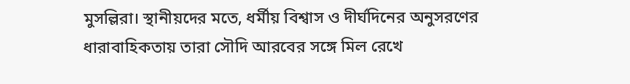মুসল্লিরা। স্থানীয়দের মতে, ধর্মীয় বিশ্বাস ও দীর্ঘদিনের অনুসরণের ধারাবাহিকতায় তারা সৌদি আরবের সঙ্গে মিল রেখে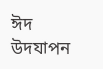ঈদ উদযাপন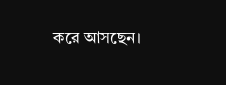করে আসছেন।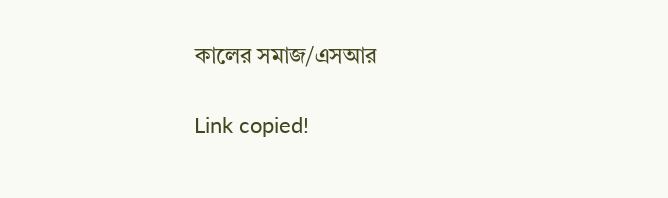কালের সমাজ/এসআর

Link copied!